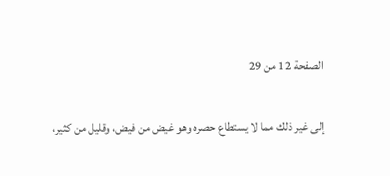الصفحة 12 من 29

إلى غير ذلك مما لا يستطاع حصره وهو غيض من فيض، وقليل من كثير،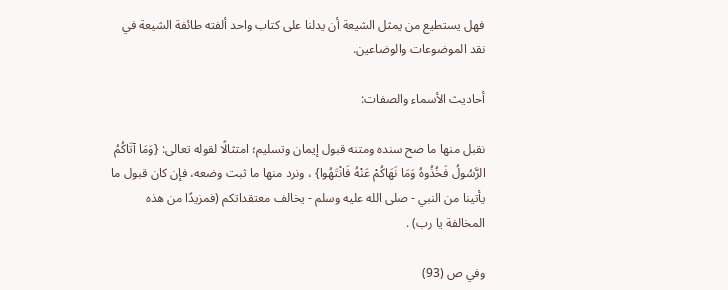فهل يستطيع من يمثل الشيعة أن يدلنا على كتاب واحد ألفته طائفة الشيعة في نقد الموضوعات والوضاعين.

أحاديث الأسماء والصفات:

نقبل منها ما صح سنده ومتنه قبول إيمان وتسليم؛ امتثالًا لقوله تعالى: {وَمَا آتَاكُمُ الرَّسُولُ فَخُذُوهُ وَمَا نَهَاكُمْ عَنْهُ فَانْتَهُوا} ، ونرد منها ما ثبت وضعه، فإن كان قبول ما يأتينا من النبي - صلى الله عليه وسلم - يخالف معتقداتكم (فمزيدًا من هذه المخالفة يا رب) .

وفي ص (93)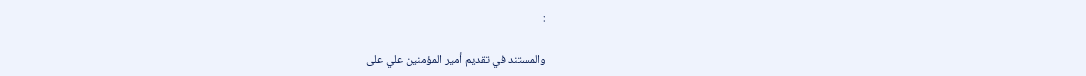:

والمستند في تقديم أمير المؤمنين علي على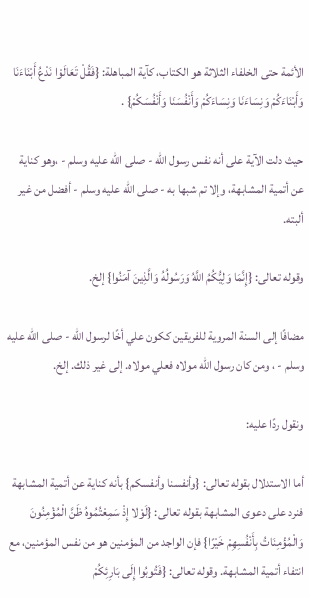الأئمة حتى الخلفاء الثلاثة هو الكتاب، كآية المباهلة: {فَقُلْ تَعَالَوْا نَدْعُ أَبْنَاءَنَا وَأَبْنَاءَكُمْ وَنِسَاءَنَا وَنِسَاءَكُمْ وَأَنْفُسَنَا وَأَنْفُسَكُمْ} .

حيث دلت الآية على أنه نفس رسول الله - صلى الله عليه وسلم - ،وهو كناية عن أتمية المشابهة، وإلا تم شبها به - صلى الله عليه وسلم - أفضل من غير ألبته.

وقوله تعالى: {إِنَّمَا وَلِيُّكُمُ اللَّهُ وَرَسُولُهُ وَالَّذِينَ آمَنُوا} إلخ.

مضافًا إلى السنة المروية للفريقين ككون علي أخًا لرسول الله - صلى الله عليه وسلم - ، ومن كان رسول الله مولاه فعلي مولاه. إلى غير ذلك. إلخ.

ونقول ردًا عليه:

أما الاستدلال بقوله تعالى: {وأنفسنا وأنفسكم} بأنه كناية عن أتمية المشابهة فنرد على دعوى المشابهة بقوله تعالى: {لَوْلا إِذْ سَمِعْتُمُوهُ ظَنَّ الْمُؤْمِنُونَ وَالْمُؤْمِنَاتُ بِأَنْفُسِهِمْ خَيْرًا} فإن الواجد من المؤمنين هو من نفس المؤمنين، مع انتفاء أتمية المشابهة. وقوله تعالى: {فَتُوبُوا إِلَى بَارِئِكُمْ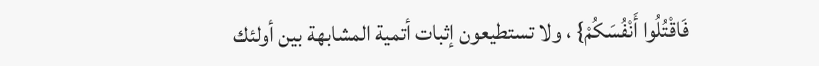فَاقْتُلُوا أَنْفُسَكُمْ} ، ولا تستطيعون إثبات أتمية المشابهة بين أولئك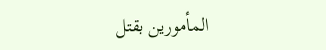المأمورين بقتل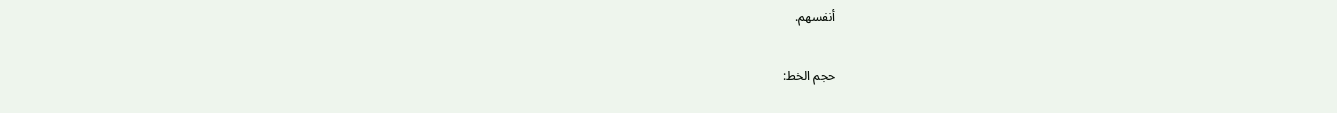أنفسهم.

حجم الخط: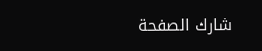شارك الصفحة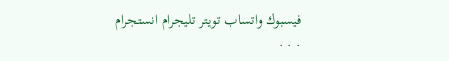فيسبوك واتساب تويتر تليجرام انستجرام
. . .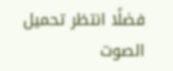فضلًا انتظر تحميل الصوت